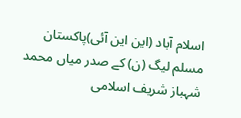اسلام آباد (این این آئی)پاکستان مسلم لیگ (ن) کے صدر میاں محمد شہباز شریف اسلامی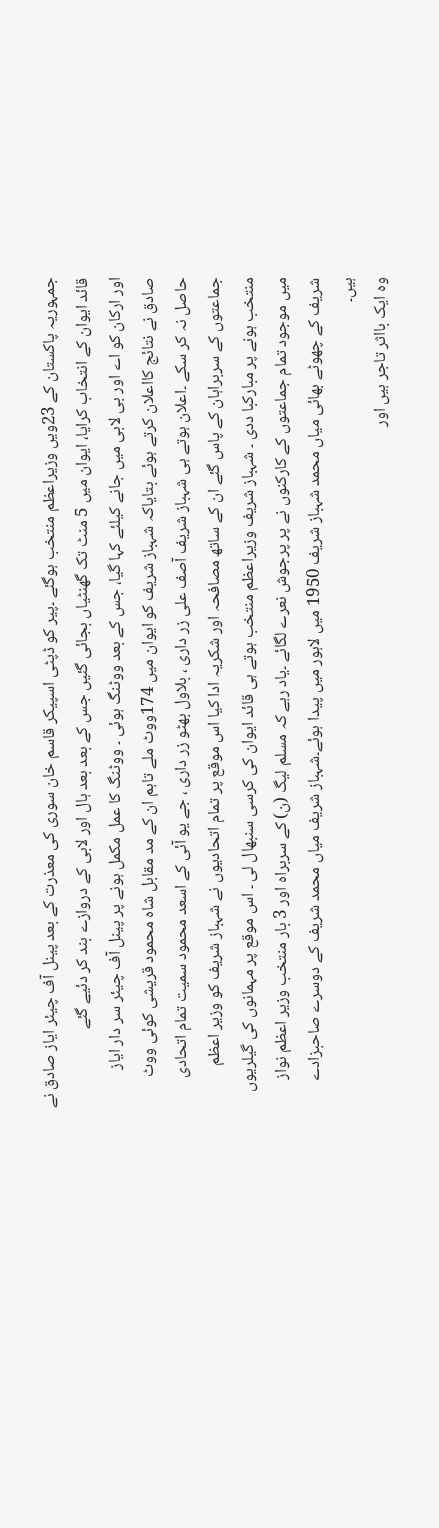جمہوریہ پاکستان کے 23ویں وزیراعظم منتخب ہوگئے ۔پیر کو ڈپٹی اسپیکر قاسم خان سوری کی معذرت کے بعد پینل آف چیئر ایاز صادق نے قائد ایوان کے انتخاب کرایا، ایوان میں 5 منٹ تک گھنٹیاں بجائی گئیں جس کے بعد بعد ہال اور لابی کے دروازے بند کر دئیے گئے
اور ارکان کو اے اور بی لابی میں جانے کیلئے کہا گیا، جس کے بعد ووٹنگ ہوئی ۔ ووٹنگ کا عمل مکمل ہونے پر پینل آف چیئر سر دار ایاز صادق نے نتائج کااعلان کرتے ہوئے بتایاکہ شہباز شریف کو ایوان میں 174ووٹ ملے تاہم ان کے مد مقابل شاہ محمود قریشی کوئی ووٹ حاصل نہ کر سکے ۔اعلان ہوتے ہی شہباز شریف آصف علی زر داری ، بلاول بھٹو زر داری ، جے یو آئی کے اسعد محمود سمیت تمام اتحادی جماعتوں کے سربراہان کے پاس گئے ان کے ساتھ مصافحہ اور شکریہ ادا کیا اس موقع پر تمام اتحادیوں نے شہباز شریف کو وزیر اعظم منتخب ہونے پر مبارکبا ددی ۔ شہباز شریف وزیراعظم منتخب ہوتے ہی قائد ایوان کی کرسی سنبھال لی ۔ اس موقع پر مہمانوں کی گیلریوں میں موجود تمام جماعتوں کے کارکنوں نے پر پرجوش نعرے لگائے ۔یاد رہے کہ مسلم لیگ (ن) کے سربراہ اور 3 بار منتخب وزیر اعظم نواز شریف کے چھوٹے بھائی میاں محمد شہباز شریف 1950 میں لاہور میں پیدا ہوئے۔شہباز شریف میاں محمد شریف کے دوسرے صاحبزادے ہیں۔
وہ ایک بااثر تاجر ہیں اور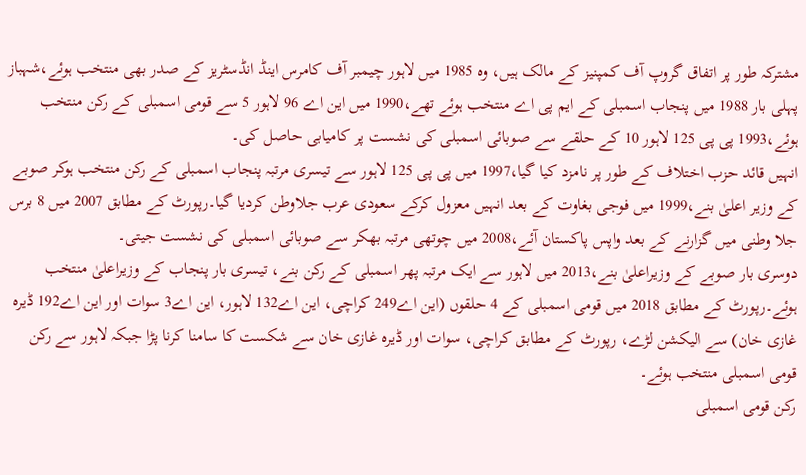مشترکہ طور پر اتفاق گروپ آف کمپنیز کے مالک ہیں، وہ 1985 میں لاہور چیمبر آف کامرس اینڈ انڈسٹریز کے صدر بھی منتخب ہوئے،شہباز پہلی بار 1988 میں پنجاب اسمبلی کے ایم پی اے منتخب ہوئے تھے،1990 میں این اے 96 لاہور 5 سے قومی اسمبلی کے رکن منتخب ہوئے،1993 پی پی 125 لاہور 10 کے حلقے سے صوبائی اسمبلی کی نشست پر کامیابی حاصل کی۔
انہیں قائد حزب اختلاف کے طور پر نامزد کیا گیا،1997 میں پی پی 125 لاہور سے تیسری مرتبہ پنجاب اسمبلی کے رکن منتخب ہوکر صوبے کے وزیر اعلیٰ بنے،1999 میں فوجی بغاوت کے بعد انہیں معزول کرکے سعودی عرب جلاوطن کردیا گیا۔رپورٹ کے مطابق 2007 میں 8 برس جلا وطنی میں گزارنے کے بعد واپس پاکستان آئے،2008 میں چوتھی مرتبہ بھکر سے صوبائی اسمبلی کی نشست جیتی۔
دوسری بار صوبے کے وزیراعلیٰ بنے،2013 میں لاہور سے ایک مرتبہ پھر اسمبلی کے رکن بنے، تیسری بار پنجاب کے وزیراعلیٰ منتخب ہوئے۔رپورٹ کے مطابق 2018 میں قومی اسمبلی کے 4 حلقوں (این اے249 کراچی، این اے132 لاہور، این اے3 سوات اور این اے192 ڈیرہ غازی خان) سے الیکشن لڑے، رپورٹ کے مطابق کراچی، سوات اور ڈیرہ غازی خان سے شکست کا سامنا کرنا پڑا جبکہ لاہور سے رکن قومی اسمبلی منتخب ہوئے۔
رکن قومی اسمبلی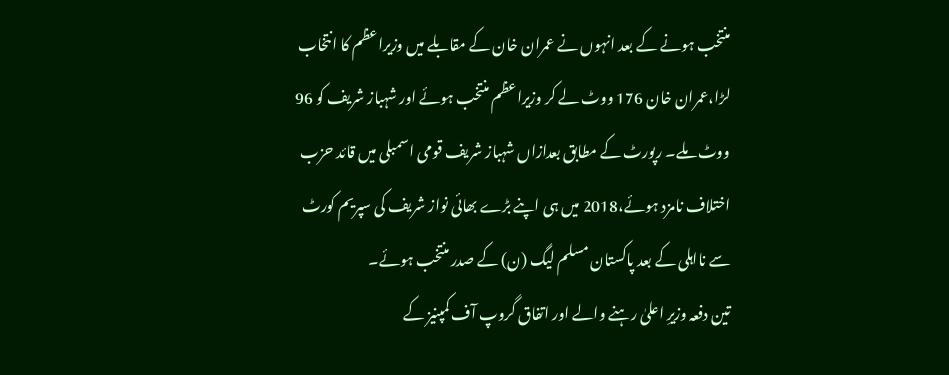منتخب ہونے کے بعد انہوں نے عمران خان کے مقابلے میں وزیراعظم کا انتخاب لڑا،عمران خان 176 ووٹ لے کر وزیراعظم منتخب ہوئے اور شہباز شریف کو 96 ووٹ ملے۔ رپورٹ کے مطابق بعدازاں شہباز شریف قومی اسمبلی میں قائد حزب اختلاف نامزد ہوئے،2018 میں ہی اپنے بڑے بھائی نواز شریف کی سپریم کورٹ سے نااہلی کے بعد پاکستان مسلم لیگ (ن) کے صدر منتخب ہوئے۔
تین دفعہ وزیرِ اعلیٰ رہنے والے اور اتفاق گروپ آف کمپنیز کے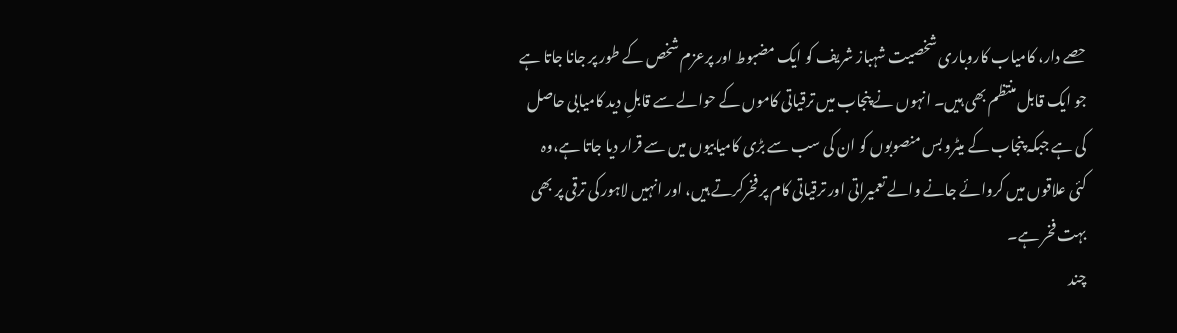حصے دار، کامیاب کاروباری شخصیت شہباز شریف کو ایک مضبوط اور پرعزم شخص کے طور پر جانا جاتا ہے جو ایک قابل منتظم بھی ہیں۔ انہوں نے پنجاب میں ترقیاتی کاموں کے حوالے سے قابلِ دید کامیابی حاصل کی ہے جبکہ پنجاب کے میٹرو بس منصوبوں کو ان کی سب سے بڑی کامیابیوں میں سے قرار دیا جاتا ہے،وہ کئی علاقوں میں کروائے جانے والے تعمیراتی اور ترقیاتی کام پر فخرکرتے ہیں، اور انہیں لاہور کی ترقی پر بھی بہت فخر ہے۔
چند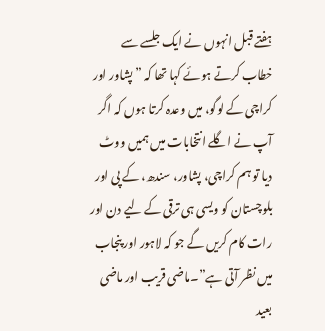ہفتے قبل انہوں نے ایک جلسے سے خطاب کرتے ہوئے کہا تھا کہ ”پشاور اور کراچی کے لوگو، میں وعدہ کرتا ہوں کہ اگر آپ نے اگلے انتخابات میں ہمیں ووٹ دیا تو ہم کراچی، پشاور، سندھ، کے پی اور بلوچستان کو ویسی ہی ترقی کے لیے دن اور رات کام کریں گے جو کہ لاہور اور پنجاب میں نظر آتی ہے”۔ماضی قریب اور ماضی بعید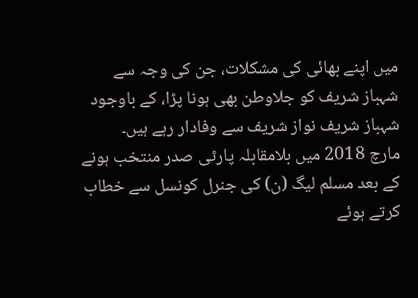میں اپنے بھائی کی مشکلات، جن کی وجہ سے شہباز شریف کو جلاوطن بھی ہونا پڑا، کے باوجود شہباز شریف نواز شریف سے وفادار رہے ہیں۔
مارچ 2018 میں بلامقابلہ پارٹی صدر منتخب ہونے کے بعد مسلم لیگ (ن) کی جنرل کونسل سے خطاب کرتے ہوئے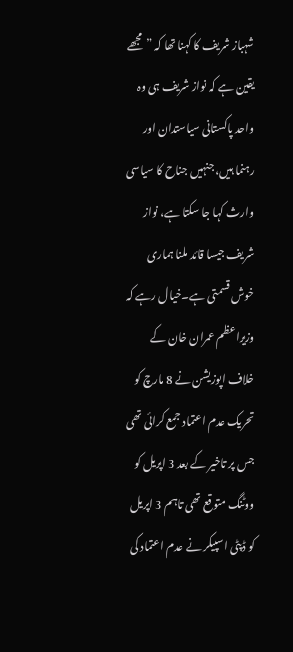شہباز شریف کا کہنا تھا کہ ”مجھے یقین ہے کہ نواز شریف ہی وہ واحد پاکستانی سیاستدان اور رہنما ہیں، جنہیں جناح کا سیاسی وارث کہا جا سکتا ہے، نواز شریف جیسا قائد ملنا ہماری خوش قسمتی ہے۔خیال رہے کہ وزیراعظم عمران خان کے خلاف اپوزیشن نے 8 مارچ کو تحریک عدم اعتماد جمع کرائی تھی جس پر تاخیر کے بعد 3 اپریل کو ووٹنگ متوقع تھی تاہم 3 اپریل کو ڈپٹی اسپیکر نے عدم اعتماد کی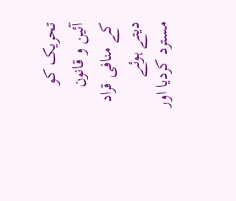تحریک کو آئین و قانون کے منافی قراد دیتے ہوئے مسترد کردیا اور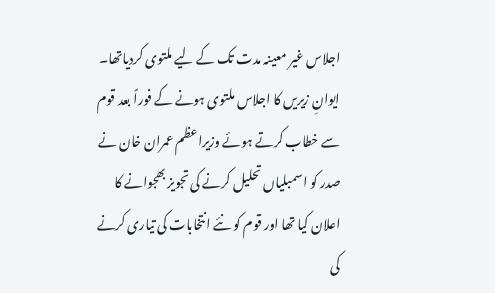اجلاس غیر معینہ مدت تک کے لیے ملتوی کردیاتھا۔
ایوانِ زیریں کا اجلاس ملتوی ہونے کے فوراً بعد قوم سے خطاب کرتے ہوئے وزیراعظم عمران خان نے صدر کو اسمبلیاں تحلیل کرنے کی تجویز بھجوانے کا اعلان کیا تھا اور قوم کو نئے انتخابات کی تیاری کرنے کی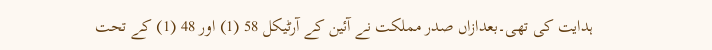ہدایت کی تھی۔بعدازاں صدر مملکت نے آئین کے آرٹیکل 58 (1) اور 48 (1) کے تحت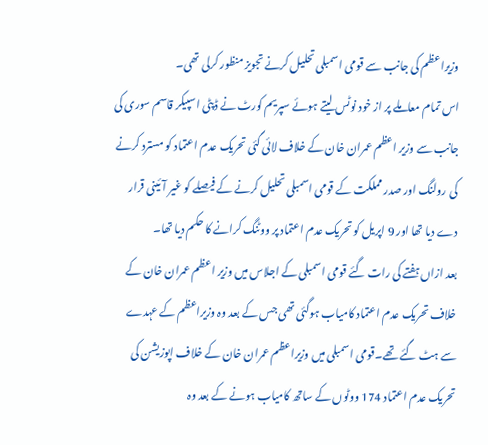وزیراعظم کی جانب سے قومی اسمبلی تحلیل کرنے تجویز منظور کرلی تھی۔
اس تمام معاملے پر از خود نوٹس لیتے ہوئے سپریم کورٹ نے ڈپٹی اسپیکر قاسم سوری کی جانب سے وزیر اعظم عمران خان کے خلاف لائی گئی تحریک عدم اعتماد کو مسترد کرنے کی رولنگ اور صدر مملکت کے قومی اسمبلی تحلیل کرنے کے فیصلے کو غیر آئینی قرار دے دیا تھا اور 9 اپریل کو تحریک عدم اعتماد پر ووٹنگ کرانے کا حکم دیا تھا۔
بعد ازاں ہفتے کی رات گئے قومی اسمبلی کے اجلاس میں وزیر اعظم عمران خان کے خلاف تحریک عدم اعتماد کامیاب ہوگئی تھی جس کے بعد وہ وزیراعظم کے عہدے سے ہٹ گئے تھے۔قومی اسمبلی میں وزیراعظم عمران خان کے خلاف اپوزیشن کی تحریک عدم اعتماد 174 ووٹوں کے ساتھ کامیاب ہونے کے بعد وہ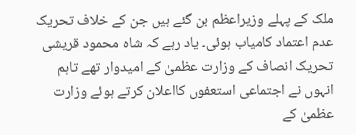ملک کے پہلے وزیراعظم بن گئے ہیں جن کے خلاف تحریک عدم اعتماد کامیاب ہوئی۔ یاد رہے کہ شاہ محمود قریشی تحریک انصاف کے وزارت عظمیٰ کے امیدوار تھے تاہم انہوں نے اجتماعی استعفوں کااعلان کرتے ہوئے وزارت عظمیٰ کے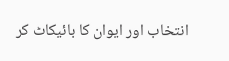انتخاب اور ایوان کا بائیکاٹ کر